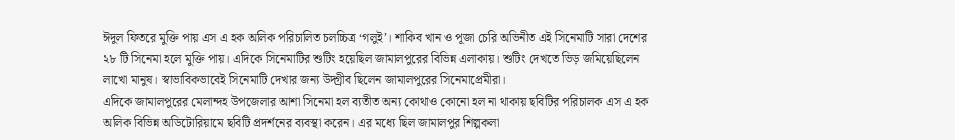ঈদুল ফিতরে মুক্তি পায় এস এ হক অলিক পরিচালিত চলচ্চিত্র ‘গলুই’। শাকিব খান ও পূজা চেরি অভিনীত এই সিনেমাটি সারা দেশের ২৮ টি সিনেমা হলে মুক্তি পায়। এদিকে সিনেমাটির শুটিং হয়েছিল জামালপুরের বিভিন্ন এলাকায়। শুটিং দেখতে ভিড় জমিয়েছিলেন লাখো মানুষ। স্বাভাবিকভাবেই সিনেমাটি দেখার জন্য উদ্গ্রীব ছিলেন জামালপুরের সিনেমাপ্রেমীরা।
এদিকে জামালপুরের মেলান্দহ উপজেলার আশা সিনেমা হল ব্যতীত অন্য কোথাও কোনো হল না থাকায় ছবিটির পরিচালক এস এ হক অলিক বিভিন্ন অডিটোরিয়ামে ছবিটি প্রদর্শনের ব্যবস্থা করেন। এর মধ্যে ছিল জামালপুর শিল্পকলা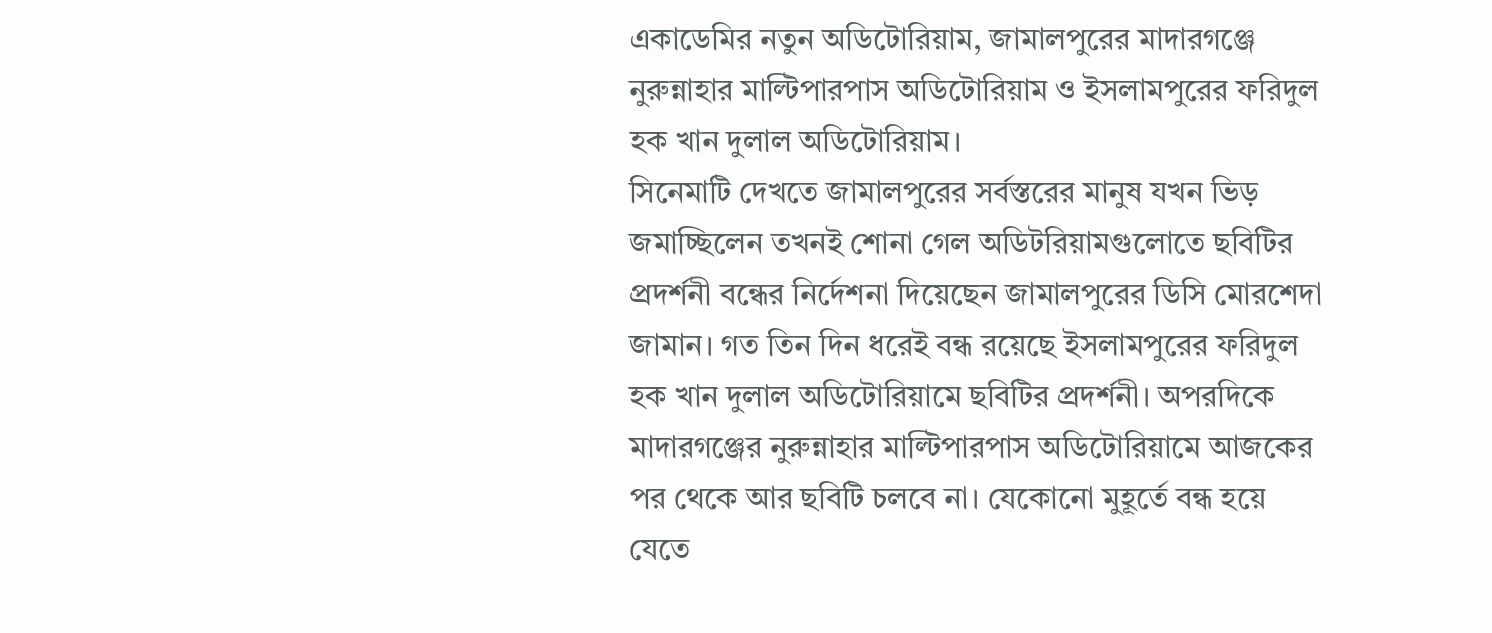একাডেমির নতুন অডিটোরিয়াম, জামালপুরের মাদারগঞ্জে নুরুন্নাহার মাল্টিপারপাস অডিটোরিয়াম ও ইসলামপুরের ফরিদুল হক খান দুলাল অডিটোরিয়াম।
সিনেমাটি দেখতে জামালপুরের সর্বস্তরের মানুষ যখন ভিড় জমাচ্ছিলেন তখনই শোনা গেল অডিটরিয়ামগুলোতে ছবিটির প্রদর্শনী বন্ধের নির্দেশনা দিয়েছেন জামালপুরের ডিসি মোরশেদা জামান। গত তিন দিন ধরেই বন্ধ রয়েছে ইসলামপুরের ফরিদুল হক খান দুলাল অডিটোরিয়ামে ছবিটির প্রদর্শনী। অপরদিকে মাদারগঞ্জের নুরুন্নাহার মাল্টিপারপাস অডিটোরিয়ামে আজকের পর থেকে আর ছবিটি চলবে না। যেকোনো মুহূর্তে বন্ধ হয়ে যেতে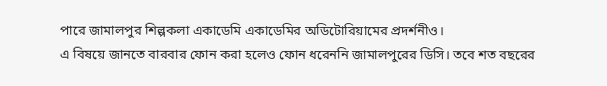পারে জামালপুর শিল্পকলা একাডেমি একাডেমির অডিটোরিয়ামের প্রদর্শনীও।
এ বিষয়ে জানতে বারবার ফোন করা হলেও ফোন ধরেননি জামালপুরের ডিসি। তবে শত বছরের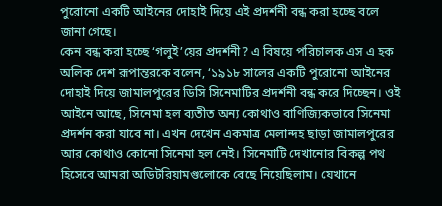পুরোনো একটি আইনের দোহাই দিয়ে এই প্রদর্শনী বন্ধ করা হচ্ছে বলে জানা গেছে।
কেন বন্ধ করা হচ্ছে ‘গলুই’য়ের প্রদর্শনী? এ বিষয়ে পরিচালক এস এ হক অলিক দেশ রূপান্তরকে বলেন, ‘১৯১৮ সালের একটি পুরোনো আইনের দোহাই দিয়ে জামালপুরের ডিসি সিনেমাটির প্রদর্শনী বন্ধ করে দিচ্ছেন। ওই আইনে আছে, সিনেমা হল ব্যতীত অন্য কোথাও বাণিজ্যিকভাবে সিনেমা প্রদর্শন করা যাবে না। এখন দেখেন একমাত্র মেলান্দহ ছাড়া জামালপুরের আর কোথাও কোনো সিনেমা হল নেই। সিনেমাটি দেখানোর বিকল্প পথ হিসেবে আমরা অডিটরিয়ামগুলোকে বেছে নিয়েছিলাম। যেখানে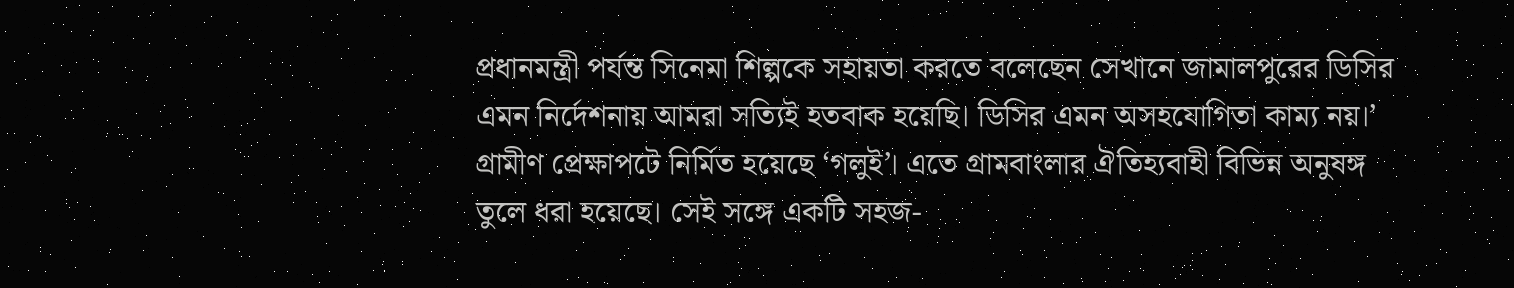প্রধানমন্ত্রী পর্যন্ত সিনেমা শিল্পকে সহায়তা করতে বলেছেন সেখানে জামালপুরের ডিসির এমন নির্দেশনায় আমরা সত্যিই হতবাক হয়েছি। ডিসির এমন অসহযোগিতা কাম্য নয়।’
গ্রামীণ প্রেক্ষাপটে নির্মিত হয়েছে ‘গলুই’। এতে গ্রামবাংলার ঐতিহ্যবাহী বিভিন্ন অনুষঙ্গ তুলে ধরা হয়েছে। সেই সঙ্গে একটি সহজ-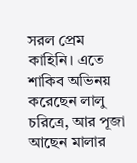সরল প্রেম কাহিনি। এতে শাকিব অভিনয় করেছেন লালু চরিত্রে, আর পূজা আছেন মালার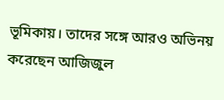ভূমিকায়। তাদের সঙ্গে আরও অভিনয় করেছেন আজিজুল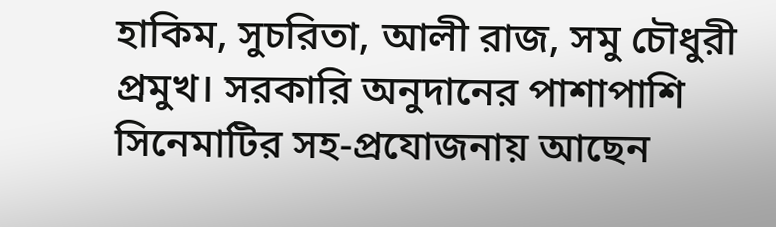হাকিম, সুচরিতা, আলী রাজ, সমু চৌধুরী প্রমুখ। সরকারি অনুদানের পাশাপাশি সিনেমাটির সহ-প্রযোজনায় আছেন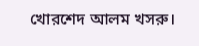খোরশেদ আলম খসরু।